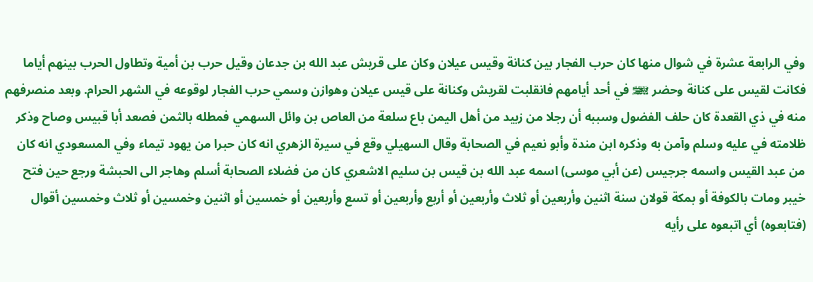وفي الرابعة عشرة في شوال منها كان حرب الفجار بين كنانة وقيس عيلان وكان على قريش عبد الله بن جدعان وقيل حرب بن أمية وتطاول الحرب بينهم أياما فكانت لقيس على كنانة وحضر ﵌ في أحد أيامهم فانقلبت لقريش وكنانة على قيس عيلان وهوازن وسمي حرب الفجار لوقوعه في الشهر الحرام. وبعد منصرفهم منه في ذي القعدة كان حلف الفضول وسببه أن رجلا من زبيد من أهل اليمن باع سلعة من العاص بن وائل السهمي فمطله بالثمن فصعد أبا قبيس وصاح وذكر ظلامته في عليه وسلم وآمن به وذكره ابن مندة وأبو نعيم في الصحابة وقال السهيلي وقع في سيرة الزهري انه كان حبرا من يهود تيماء وفي المسعودي انه كان من عبد القيس واسمه جرجيس (عن أبي موسى) اسمه عبد الله بن قيس بن سليم الاشعري كان من فضلاء الصحابة أسلم وهاجر الى الحبشة ورجع حين فتح خيبر ومات بالكوفة أو بمكة قولان سنة اثنين وأربعين أو ثلاث وأربعين أو أربع وأربعين أو تسع وأربعين أو خمسين أو اثنين وخمسين أو ثلاث وخمسين أقوال (فتابعوه) أي اتبعوه على رأيه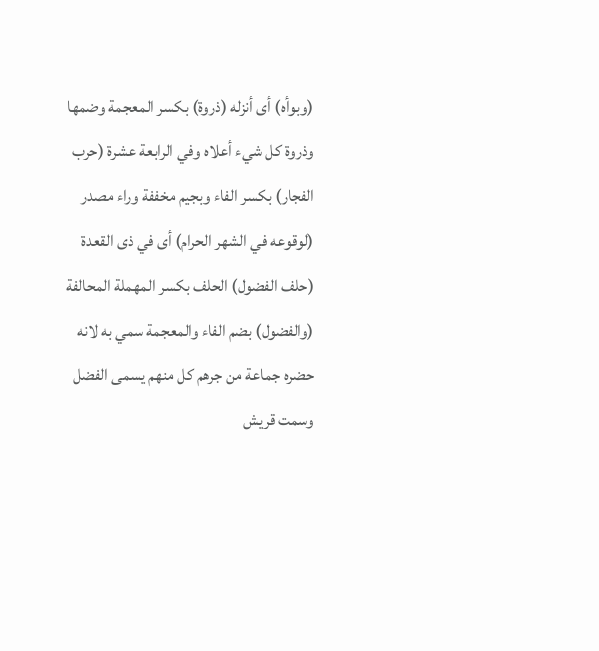(وبوأه) أى أنزله (ذروة) بكسر المعجمة وضمها وذروة كل شيء أعلاه وفي الرابعة عشرة (حرب الفجار) بكسر الفاء وبجيم مخففة وراء مصدر (لوقوعه في الشهر الحرام) أى في ذى القعدة (حلف الفضول) الحلف بكسر المهملة المحالفة (والفضول) بضم الفاء والمعجمة سمي به لانه حضره جماعة من جرهم كل منهم يسمى الفضل وسمت قريش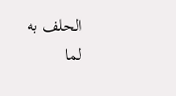الحلف به لما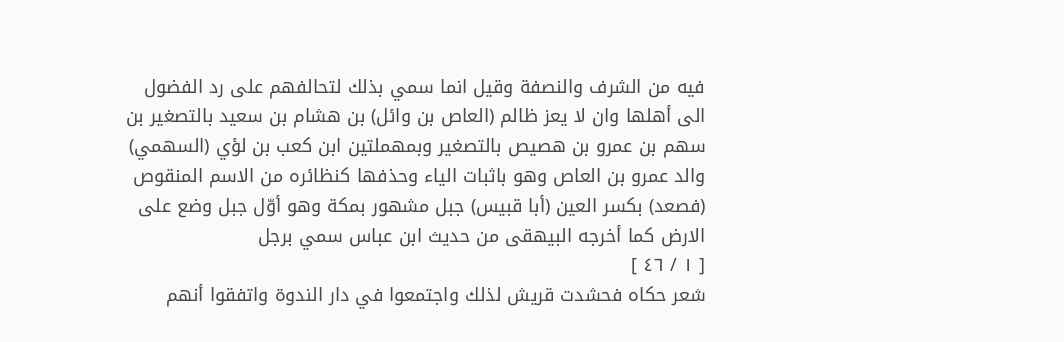فيه من الشرف والنصفة وقيل انما سمي بذلك لتحالفهم على رد الفضول الى أهلها وان لا يعز ظالم (العاص بن وائل) بن هشام بن سعيد بالتصغير بن سهم بن عمرو بن هصيص بالتصغير وبمهملتين ابن كعب بن لؤي (السهمي) والد عمرو بن العاص وهو باثبات الياء وحذفها كنظائره من الاسم المنقوص (فصعد) بكسر العين (أبا قبيس) جبل مشهور بمكة وهو أوّل جبل وضع على الارض كما أخرجه البيهقى من حديث ابن عباس سمي برجل
[ ١ / ٤٦ ]
شعر حكاه فحشدت قريش لذلك واجتمعوا في دار الندوة واتفقوا أنهم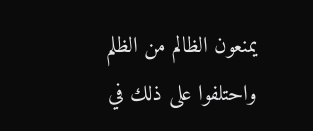يمنعون الظالم من الظلم واحتلفوا على ذلك في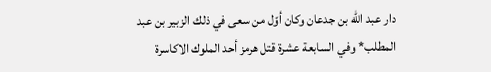دار عبد الله بن جدعان وكان أوّل من سعى في ذلك الزبير بن عبد المطلب* وفي السابعة عشرة قتل هرمز أحد الملوك الاكاسرة